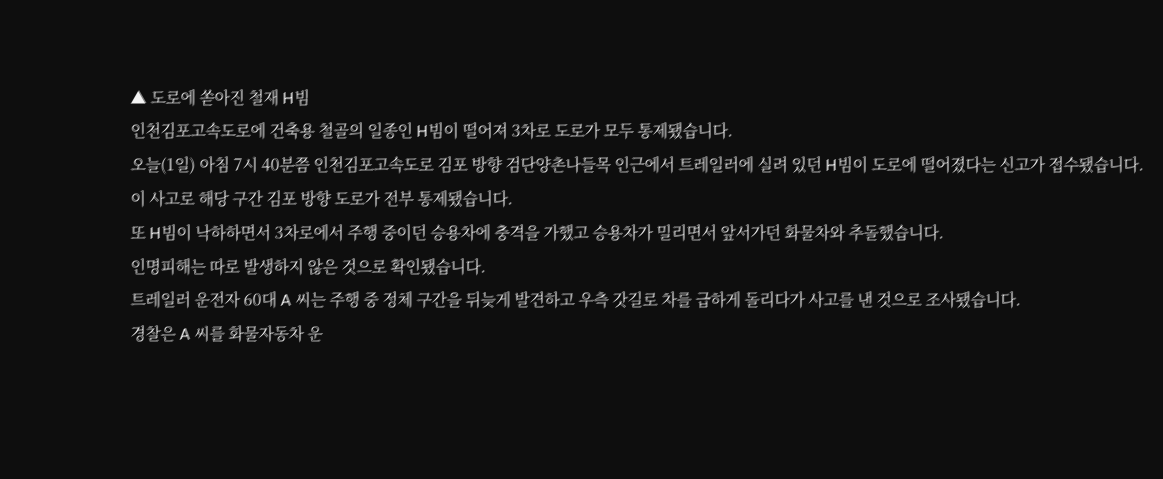▲ 도로에 쏟아진 철재 H빔
인천김포고속도로에 건축용 철골의 일종인 H빔이 떨어져 3차로 도로가 모두 통제됐습니다.
오늘(1일) 아침 7시 40분쯤 인천김포고속도로 김포 방향 검단양촌나들목 인근에서 트레일러에 실려 있던 H빔이 도로에 떨어졌다는 신고가 접수됐습니다.
이 사고로 해당 구간 김포 방향 도로가 전부 통제됐습니다.
또 H빔이 낙하하면서 3차로에서 주행 중이던 승용차에 충격을 가했고 승용차가 밀리면서 앞서가던 화물차와 추돌했습니다.
인명피해는 따로 발생하지 않은 것으로 확인됐습니다.
트레일러 운전자 60대 A 씨는 주행 중 정체 구간을 뒤늦게 발견하고 우측 갓길로 차를 급하게 돌리다가 사고를 낸 것으로 조사됐습니다.
경찰은 A 씨를 화물자동차 운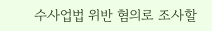수사업법 위반 혐의로 조사할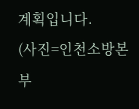계획입니다.
(사진=인천소방본부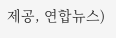제공, 연합뉴스)